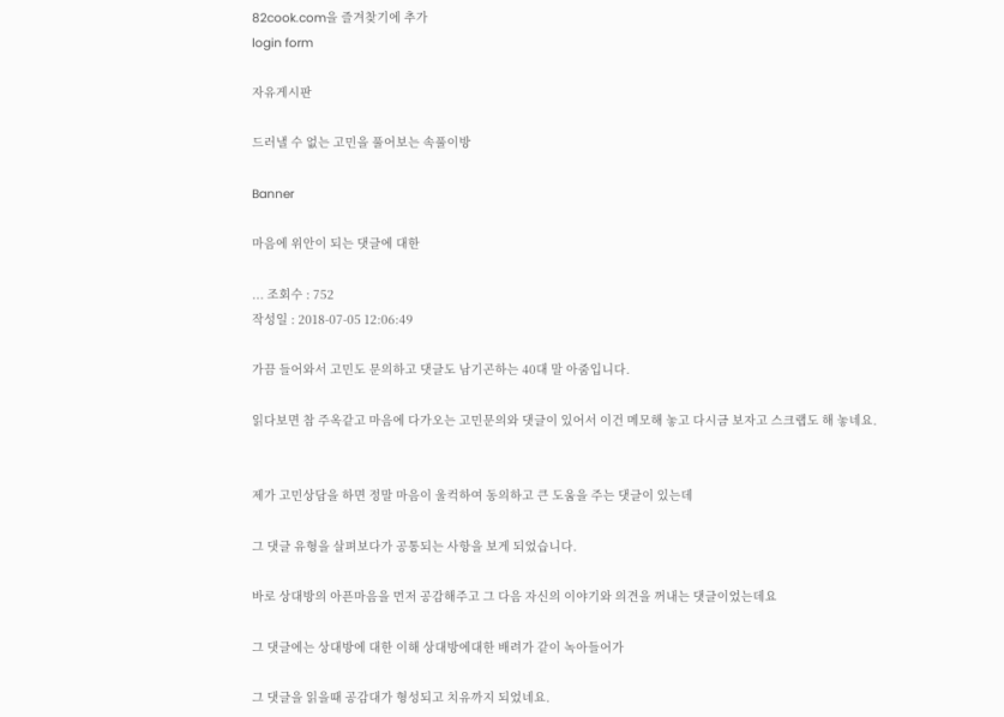82cook.com을 즐겨찾기에 추가
login form

자유게시판

드러낼 수 없는 고민을 풀어보는 속풀이방

Banner

마음에 위안이 되는 댓글에 대한

... 조회수 : 752
작성일 : 2018-07-05 12:06:49

가끔 들어와서 고민도 문의하고 댓글도 남기곤하는 40대 말 아줌입니다.

읽다보면 참 주옥같고 마음에 다가오는 고민문의와 댓글이 있어서 이건 메모해 놓고 다시금 보자고 스크랩도 해 놓네요.


제가 고민상담을 하면 정말 마음이 울컥하여 동의하고 큰 도움을 주는 댓글이 있는데

그 댓글 유형을 살펴보다가 공통되는 사항을 보게 되었습니다.

바로 상대방의 아픈마음을 먼저 공감해주고 그 다음 자신의 이야기와 의견을 꺼내는 댓글이었는데요

그 댓글에는 상대방에 대한 이해 상대방에대한 배려가 같이 녹아들어가

그 댓글을 읽을때 공감대가 형성되고 치유까지 되었네요.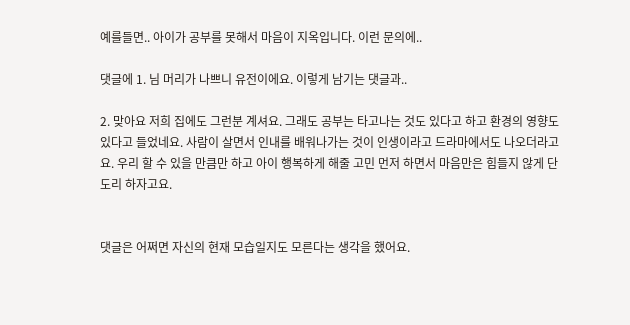예를들면.. 아이가 공부를 못해서 마음이 지옥입니다. 이런 문의에..

댓글에 1. 님 머리가 나쁘니 유전이에요. 이렇게 남기는 댓글과..

2. 맞아요 저희 집에도 그런분 계셔요. 그래도 공부는 타고나는 것도 있다고 하고 환경의 영향도 있다고 들었네요. 사람이 살면서 인내를 배워나가는 것이 인생이라고 드라마에서도 나오더라고요. 우리 할 수 있을 만큼만 하고 아이 행복하게 해줄 고민 먼저 하면서 마음만은 힘들지 않게 단도리 하자고요.


댓글은 어쩌면 자신의 현재 모습일지도 모른다는 생각을 했어요.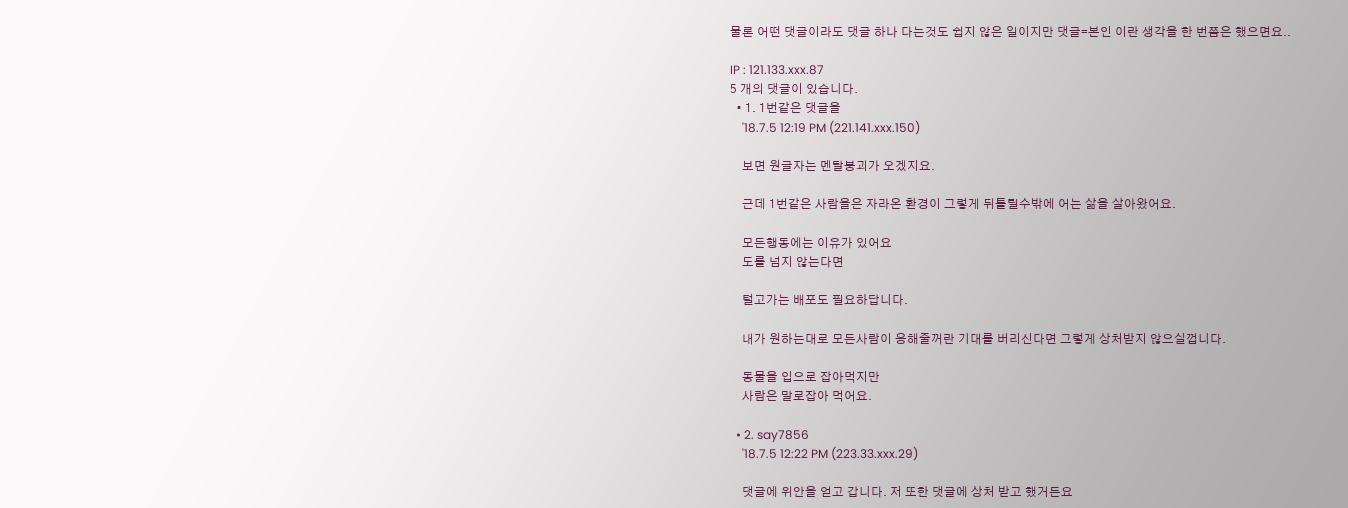물론 어떤 댓글이라도 댓글 하나 다는것도 쉽지 않은 일이지만 댓글=본인 이란 생각을 한 번쯤은 했으면요..

IP : 121.133.xxx.87
5 개의 댓글이 있습니다.
  • 1. 1번같은 댓글을
    '18.7.5 12:19 PM (221.141.xxx.150)

    보면 원글자는 멘탈붕괴가 오겠지요.

    근데 1번같은 사람을은 자라온 환경이 그렇게 뒤틀릴수밖에 어는 삶을 살아왔어요.

    모든행동에는 이유가 있어요
    도를 넘지 않는다면

    털고가는 배포도 필요하답니다.

    내가 원하는대로 모든사람이 응해줄꺼란 기대를 버리신다면 그렇게 상처받지 않으실껍니다.

    동물을 입으로 잡아먹지만
    사람은 말로잡아 먹어요.

  • 2. say7856
    '18.7.5 12:22 PM (223.33.xxx.29)

    댓글에 위안을 얻고 갑니다. 저 또한 댓글에 상처 받고 했거든요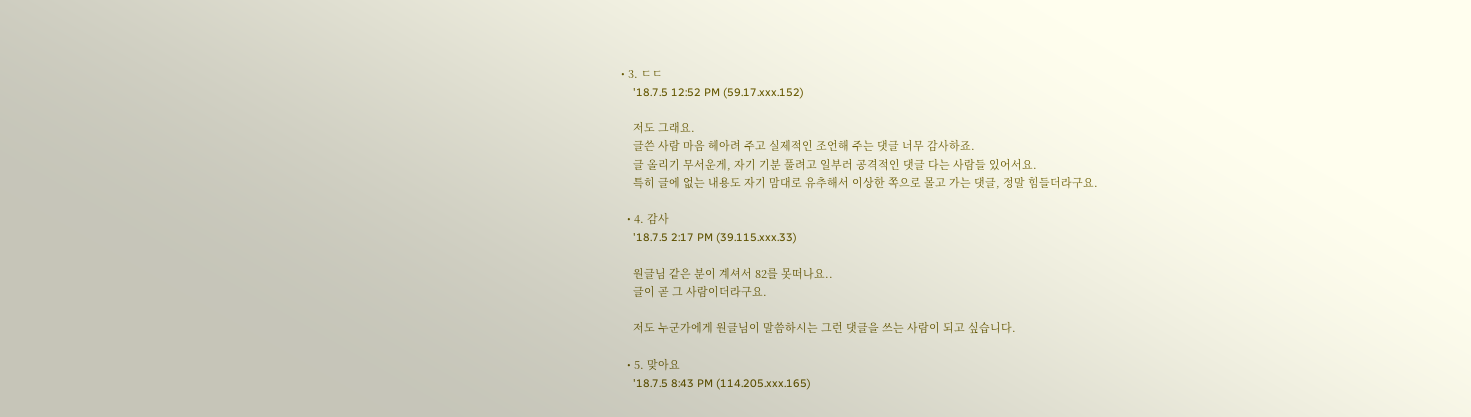• 3. ㄷㄷ
    '18.7.5 12:52 PM (59.17.xxx.152)

    저도 그래요.
    글쓴 사람 마음 헤아려 주고 실제적인 조언해 주는 댓글 너무 감사하죠.
    글 올리기 무서운게, 자기 기분 풀려고 일부러 공격적인 댓글 다는 사람들 있어서요.
    특히 글에 없는 내용도 자기 맘대로 유추해서 이상한 쪽으로 몰고 가는 댓글, 정말 힘들더라구요.

  • 4. 감사
    '18.7.5 2:17 PM (39.115.xxx.33)

    원글님 같은 분이 계셔서 82를 못떠나요..
    글이 곧 그 사람이더라구요.

    저도 누군가에게 원글님이 말씀하시는 그런 댓글을 쓰는 사람이 되고 싶습니다.

  • 5. 맞아요
    '18.7.5 8:43 PM (114.205.xxx.165)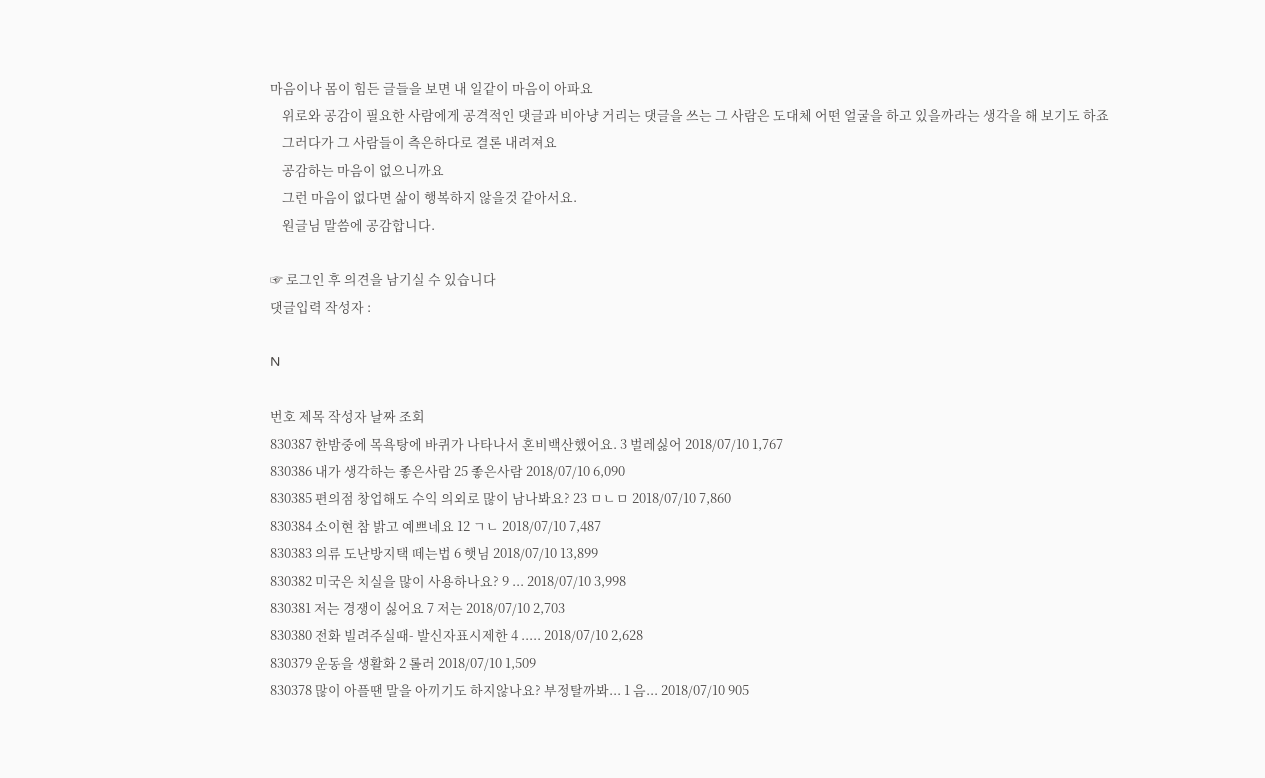마음이나 몸이 힘든 글들을 보면 내 일같이 마음이 아파요
    위로와 공감이 필요한 사람에게 공격적인 댓글과 비아냥 거리는 댓글을 쓰는 그 사람은 도대체 어떤 얼굴을 하고 있을까라는 생각을 해 보기도 하죠
    그러다가 그 사람들이 측은하다로 결론 내려져요
    공감하는 마음이 없으니까요
    그런 마음이 없다면 삶이 행복하지 않을것 같아서요.
    원글님 말씀에 공감합니다.

☞ 로그인 후 의견을 남기실 수 있습니다
댓글입력 작성자 :

N

번호 제목 작성자 날짜 조회
830387 한밤중에 목욕탕에 바퀴가 나타나서 혼비백산했어요. 3 벌레싫어 2018/07/10 1,767
830386 내가 생각하는 좋은사람 25 좋은사람 2018/07/10 6,090
830385 편의점 창업해도 수익 의외로 많이 남나봐요? 23 ㅁㄴㅁ 2018/07/10 7,860
830384 소이현 참 밝고 예쁘네요 12 ㄱㄴ 2018/07/10 7,487
830383 의류 도난방지택 떼는법 6 햇님 2018/07/10 13,899
830382 미국은 치실을 많이 사용하나요? 9 ... 2018/07/10 3,998
830381 저는 경쟁이 싫어요 7 저는 2018/07/10 2,703
830380 전화 빌려주실때- 발신자표시제한 4 ..... 2018/07/10 2,628
830379 운동을 생활화 2 롤러 2018/07/10 1,509
830378 많이 아플땐 말을 아끼기도 하지않나요? 부정탈까봐... 1 음... 2018/07/10 905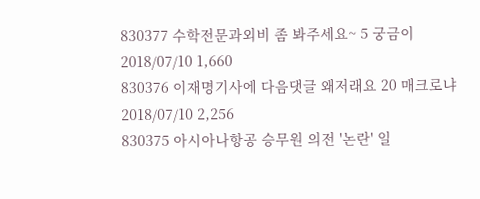830377 수학전문과외비 좀 봐주세요~ 5 궁금이 2018/07/10 1,660
830376 이재명기사에 다음댓글 왜저래요 20 매크로냐 2018/07/10 2,256
830375 아시아나항공 승무원 의전 '논란' 일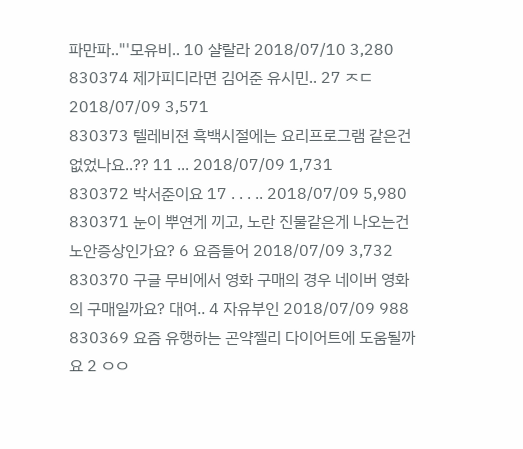파만파.."'모유비.. 10 샬랄라 2018/07/10 3,280
830374 제가피디라면 김어준 유시민.. 27 ㅈㄷ 2018/07/09 3,571
830373 텔레비젼 흑백시절에는 요리프로그램 같은건 없었나요..?? 11 ... 2018/07/09 1,731
830372 박서준이요 17 . . . .. 2018/07/09 5,980
830371 눈이 뿌연게 끼고, 노란 진물같은게 나오는건 노안증상인가요? 6 요즘들어 2018/07/09 3,732
830370 구글 무비에서 영화 구매의 경우 네이버 영화의 구매일까요? 대여.. 4 자유부인 2018/07/09 988
830369 요즘 유행하는 곤약젤리 다이어트에 도움될까요 2 ㅇㅇ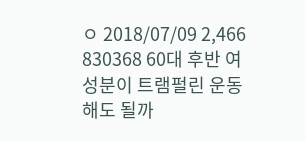ㅇ 2018/07/09 2,466
830368 60대 후반 여성분이 트램펄린 운동 해도 될까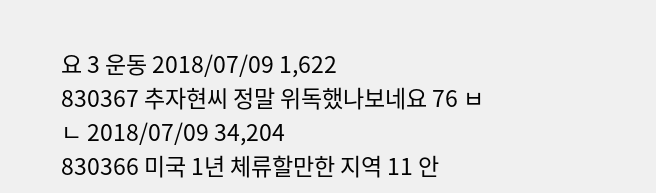요 3 운동 2018/07/09 1,622
830367 추자현씨 정말 위독했나보네요 76 ㅂㄴ 2018/07/09 34,204
830366 미국 1년 체류할만한 지역 11 안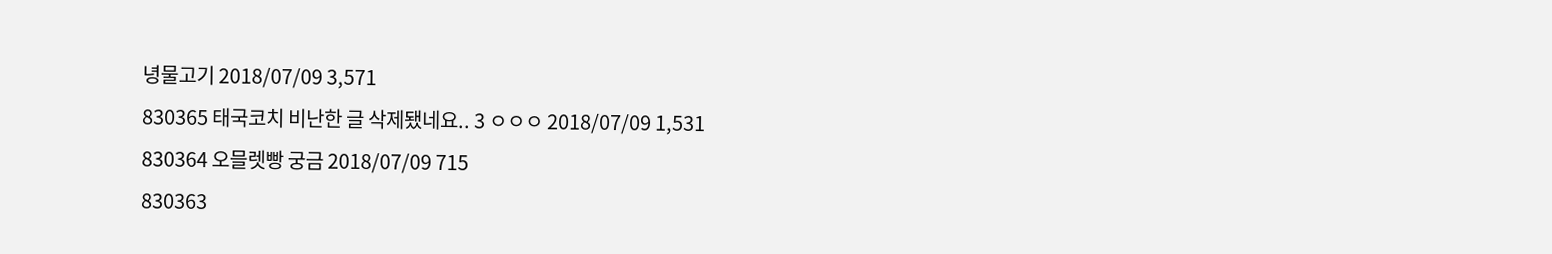녕물고기 2018/07/09 3,571
830365 태국코치 비난한 글 삭제됐네요.. 3 ㅇㅇㅇ 2018/07/09 1,531
830364 오믈렛빵 궁금 2018/07/09 715
830363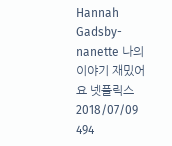Hannah Gadsby-nanette 나의 이야기 재밌어요 넷플릭스 2018/07/09 494